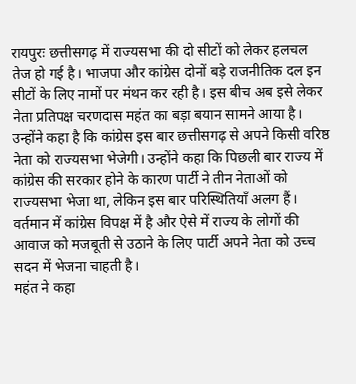रायपुरः छत्तीसगढ़ में राज्यसभा की दो सीटों को लेकर हलचल तेज हो गई है। भाजपा और कांग्रेस दोनों बड़े राजनीतिक दल इन सीटों के लिए नामों पर मंथन कर रही है। इस बीच अब इसे लेकर नेता प्रतिपक्ष चरणदास महंत का बड़ा बयान सामने आया है। उन्होंने कहा है कि कांग्रेस इस बार छत्तीसगढ़ से अपने किसी वरिष्ठ नेता को राज्यसभा भेजेगी। उन्होंने कहा कि पिछली बार राज्य में कांग्रेस की सरकार होने के कारण पार्टी ने तीन नेताओं को राज्यसभा भेजा था, लेकिन इस बार परिस्थितियाँ अलग हैं। वर्तमान में कांग्रेस विपक्ष में है और ऐसे में राज्य के लोगों की आवाज को मजबूती से उठाने के लिए पार्टी अपने नेता को उच्च सदन में भेजना चाहती है।
महंत ने कहा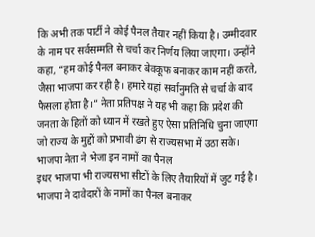कि अभी तक पार्टी ने कोई पैनल तैयार नहीं किया है। उम्मीदवार के नाम पर सर्वसम्मति से चर्चा कर निर्णय लिया जाएगा। उन्होंने कहा, “हम कोई पैनल बनाकर बेवकूफ बनाकर काम नहीं करते, जैसा भाजपा कर रही है। हमारे यहां सर्वानुमति से चर्चा के बाद फैसला होता है।” नेता प्रतिपक्ष ने यह भी कहा कि प्रदेश की जनता के हितों को ध्यान में रखते हुए ऐसा प्रतिनिधि चुना जाएगा जो राज्य के मुद्दों को प्रभावी ढंग से राज्यसभा में उठा सके।
भाजपा नेता ने भेजा इन नामों का पैनल
इधर भाजपा भी राज्यसभा सीटों के लिए तैयारियों में जुट गई है। भाजपा ने दावेदारों के नामों का पैनल बनाकर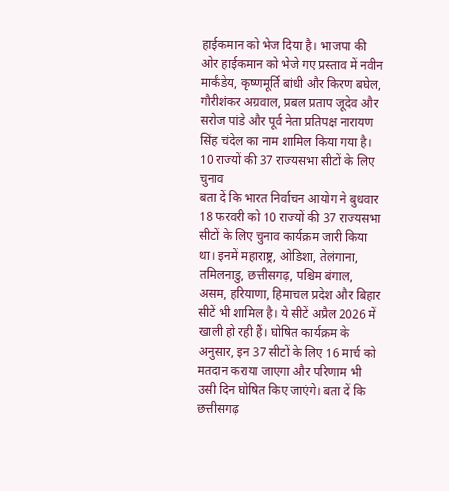हाईकमान को भेज दिया है। भाजपा की ओर हाईकमान को भेजे गए प्रस्ताव में नवीन मार्कंडेय, कृष्णमूर्ति बांधी और किरण बघेल, गौरीशंकर अग्रवाल, प्रबल प्रताप जूदेव और सरोज पांडे और पूर्व नेता प्रतिपक्ष नारायण सिंह चंदेल का नाम शामिल किया गया है।
10 राज्यों की 37 राज्यसभा सीटों के लिए चुनाव
बता दें कि भारत निर्वाचन आयोग ने बुधवार 18 फरवरी को 10 राज्यों की 37 राज्यसभा सीटों के लिए चुनाव कार्यक्रम जारी किया था। इनमें महाराष्ट्र, ओडिशा, तेलंगाना, तमिलनाडु, छत्तीसगढ़, पश्चिम बंगाल, असम, हरियाणा, हिमाचल प्रदेश और बिहार सीटें भी शामिल है। ये सीटें अप्रैल 2026 में खाली हो रही हैं। घोषित कार्यक्रम के अनुसार, इन 37 सीटों के लिए 16 मार्च को मतदान कराया जाएगा और परिणाम भी उसी दिन घोषित किए जाएंगे। बता दें कि छत्तीसगढ़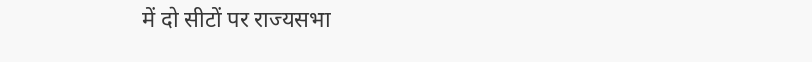में दो सीटों पर राज्यसभा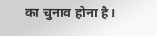का चुनाव होना है।